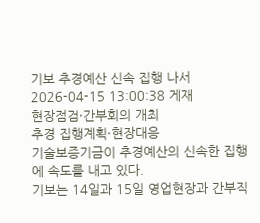기보 추경예산 신속 집행 나서
2026-04-15 13:00:38 게재
현장점검·간부회의 개최
추경 집행계획·현장대응
기술보증기금이 추경예산의 신속한 집행에 속도를 내고 있다.
기보는 14일과 15일 영업현장과 간부직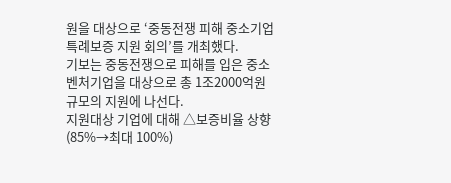원을 대상으로 ‘중동전쟁 피해 중소기업 특례보증 지원 회의’를 개최했다.
기보는 중동전쟁으로 피해를 입은 중소벤처기업을 대상으로 총 1조2000억원 규모의 지원에 나선다.
지원대상 기업에 대해 △보증비율 상향(85%→최대 100%)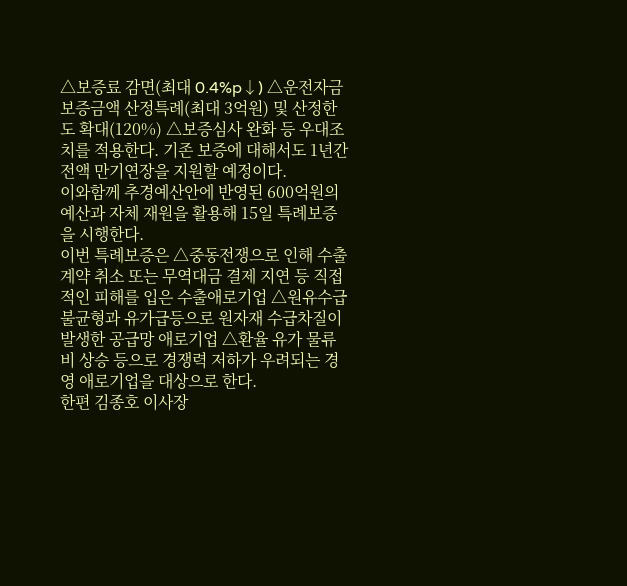△보증료 감면(최대 0.4%p↓) △운전자금 보증금액 산정특례(최대 3억원) 및 산정한도 확대(120%) △보증심사 완화 등 우대조치를 적용한다. 기존 보증에 대해서도 1년간 전액 만기연장을 지원할 예정이다.
이와함께 추경예산안에 반영된 600억원의 예산과 자체 재원을 활용해 15일 특례보증을 시행한다.
이번 특례보증은 △중동전쟁으로 인해 수출계약 취소 또는 무역대금 결제 지연 등 직접적인 피해를 입은 수출애로기업 △원유수급 불균형과 유가급등으로 원자재 수급차질이 발생한 공급망 애로기업 △환율 유가 물류비 상승 등으로 경쟁력 저하가 우려되는 경영 애로기업을 대상으로 한다.
한편 김종호 이사장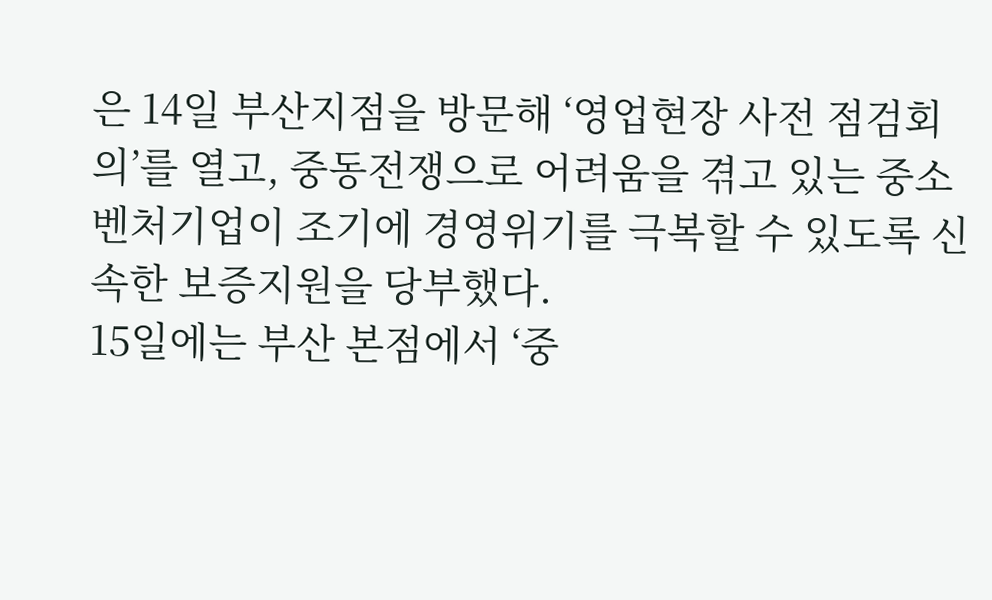은 14일 부산지점을 방문해 ‘영업현장 사전 점검회의’를 열고, 중동전쟁으로 어려움을 겪고 있는 중소벤처기업이 조기에 경영위기를 극복할 수 있도록 신속한 보증지원을 당부했다.
15일에는 부산 본점에서 ‘중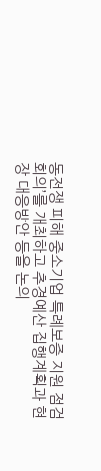동전쟁 피해 중소기업 특례보증 지원 점검회의’를 개최하고 추경예산 집행계획과 현장 대응방안 등을 논의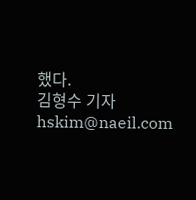했다.
김형수 기자 hskim@naeil.com